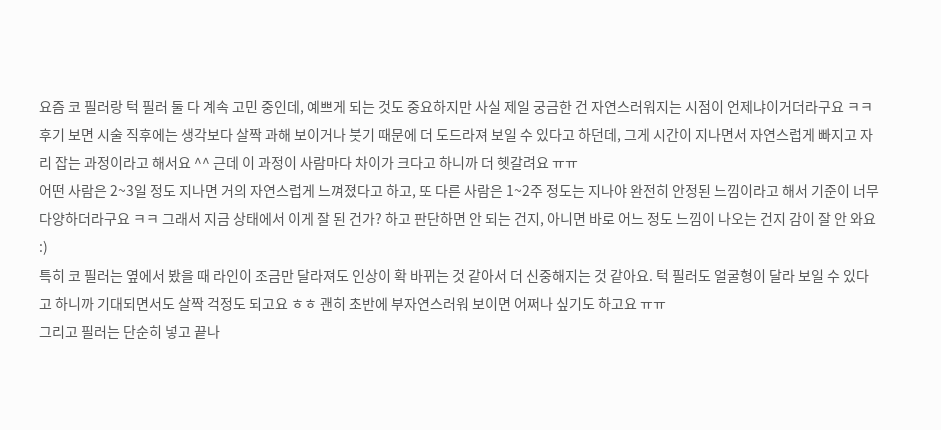요즘 코 필러랑 턱 필러 둘 다 계속 고민 중인데, 예쁘게 되는 것도 중요하지만 사실 제일 궁금한 건 자연스러워지는 시점이 언제냐이거더라구요 ㅋㅋ
후기 보면 시술 직후에는 생각보다 살짝 과해 보이거나 붓기 때문에 더 도드라져 보일 수 있다고 하던데, 그게 시간이 지나면서 자연스럽게 빠지고 자리 잡는 과정이라고 해서요 ^^ 근데 이 과정이 사람마다 차이가 크다고 하니까 더 헷갈려요 ㅠㅠ
어떤 사람은 2~3일 정도 지나면 거의 자연스럽게 느껴졌다고 하고, 또 다른 사람은 1~2주 정도는 지나야 완전히 안정된 느낌이라고 해서 기준이 너무 다양하더라구요 ㅋㅋ 그래서 지금 상태에서 이게 잘 된 건가? 하고 판단하면 안 되는 건지, 아니면 바로 어느 정도 느낌이 나오는 건지 감이 잘 안 와요 :)
특히 코 필러는 옆에서 봤을 때 라인이 조금만 달라져도 인상이 확 바뀌는 것 같아서 더 신중해지는 것 같아요. 턱 필러도 얼굴형이 달라 보일 수 있다고 하니까 기대되면서도 살짝 걱정도 되고요 ㅎㅎ 괜히 초반에 부자연스러워 보이면 어쩌나 싶기도 하고요 ㅠㅠ
그리고 필러는 단순히 넣고 끝나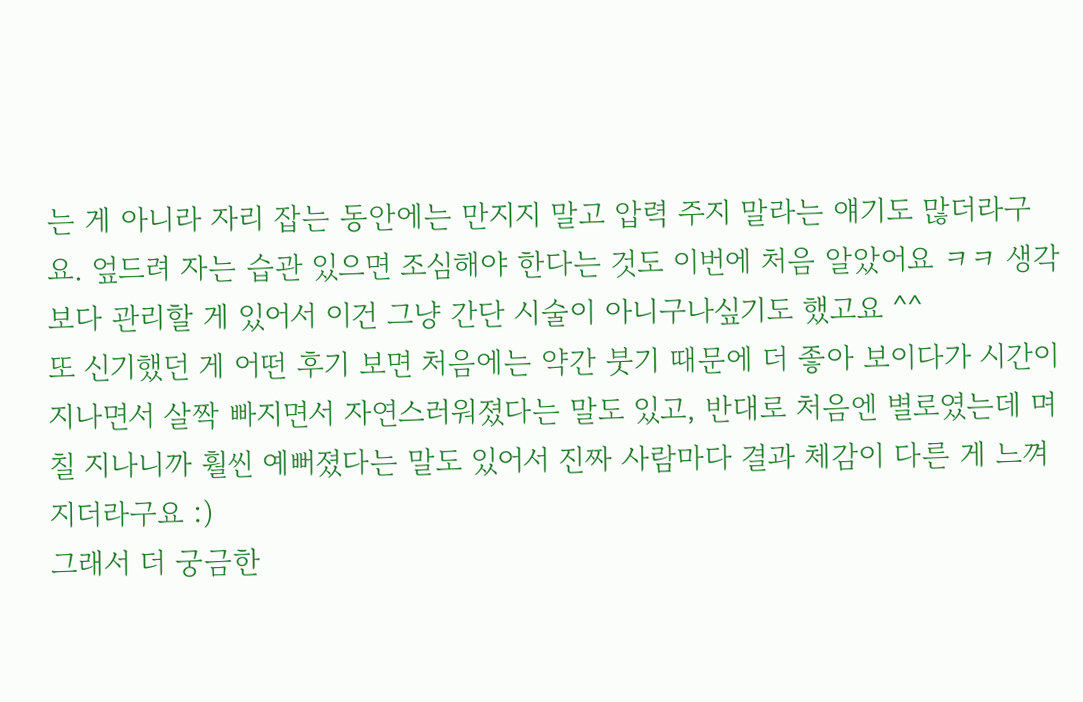는 게 아니라 자리 잡는 동안에는 만지지 말고 압력 주지 말라는 얘기도 많더라구요. 엎드려 자는 습관 있으면 조심해야 한다는 것도 이번에 처음 알았어요 ㅋㅋ 생각보다 관리할 게 있어서 이건 그냥 간단 시술이 아니구나싶기도 했고요 ^^
또 신기했던 게 어떤 후기 보면 처음에는 약간 붓기 때문에 더 좋아 보이다가 시간이 지나면서 살짝 빠지면서 자연스러워졌다는 말도 있고, 반대로 처음엔 별로였는데 며칠 지나니까 훨씬 예뻐졌다는 말도 있어서 진짜 사람마다 결과 체감이 다른 게 느껴지더라구요 :)
그래서 더 궁금한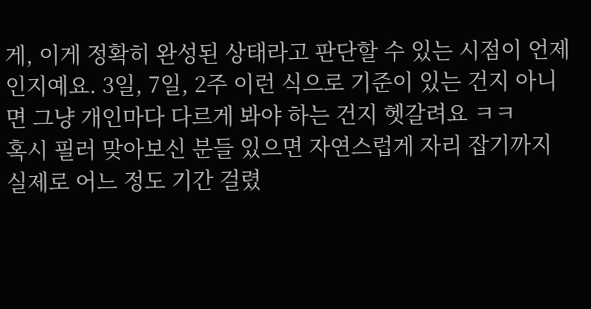게, 이게 정확히 완성된 상태라고 판단할 수 있는 시점이 언제인지예요. 3일, 7일, 2주 이런 식으로 기준이 있는 건지 아니면 그냥 개인마다 다르게 봐야 하는 건지 헷갈려요 ㅋㅋ
혹시 필러 맞아보신 분들 있으면 자연스럽게 자리 잡기까지 실제로 어느 정도 기간 걸렸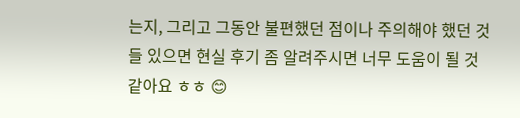는지, 그리고 그동안 불편했던 점이나 주의해야 했던 것들 있으면 현실 후기 좀 알려주시면 너무 도움이 될 것 같아요 ㅎㅎ 😊